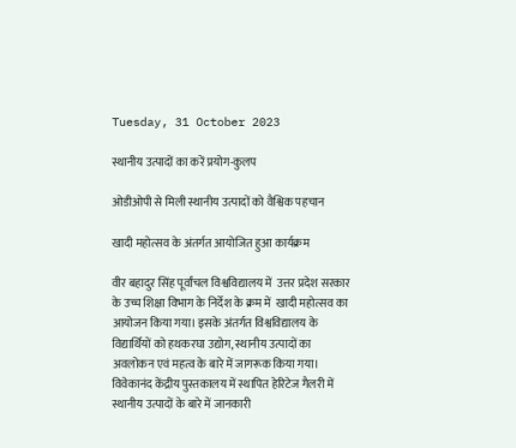Tuesday, 31 October 2023

स्थानीय उत्पादों का करें प्रयोग-कुलप

ओडीओपी से मिली स्थानीय उत्पादों को वैश्विक पहचान

खादी महोत्सव के अंतर्गत आयोजित हुआ कार्यक्रम

वीर बहादुर सिंह पूर्वांचल विश्वविद्यालय में  उत्तर प्रदेश सरकार के उच्च शिक्षा विभाग के निर्देश के क्रम में  खादी महोत्सव का आयोजन किया गया। इसके अंतर्गत विश्वविद्यालय के विद्यार्थियों को हथकरघा उद्योग, स्थानीय उत्पादों का अवलोकन एवं महत्व के बारे में जागरूक किया गया।  विवेकानंद केंद्रीय पुस्तकालय में स्थापित हेरिटेज गैलरी में स्थानीय उत्पादों के बारे में जानकारी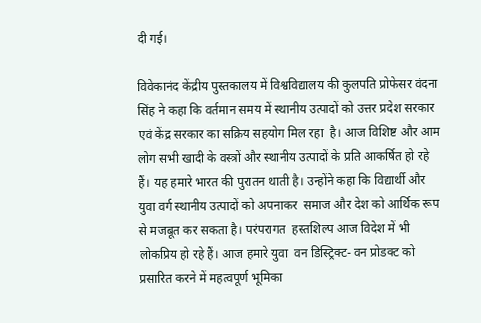दी गई।

विवेकानंद केंद्रीय पुस्तकालय में विश्वविद्यालय की कुलपति प्रोफेसर वंदना सिंह ने कहा कि वर्तमान समय में स्थानीय उत्पादों को उत्तर प्रदेश सरकार एवं केंद्र सरकार का सक्रिय सहयोग मिल रहा  है। आज विशिष्ट और आम लोग सभी खादी के वस्त्रों और स्थानीय उत्पादों के प्रति आकर्षित हो रहे हैं। यह हमारे भारत की पुरातन थाती है। उन्होंने कहा कि विद्यार्थी और युवा वर्ग स्थानीय उत्पादों को अपनाकर  समाज और देश को आर्थिक रूप से मजबूत कर सकता है। परंपरागत  हस्तशिल्प आज विदेश में भी लोकप्रिय हो रहे हैं। आज हमारे युवा  वन डिस्ट्रिक्ट- वन प्रोडक्ट को प्रसारित करने में महत्वपूर्ण भूमिका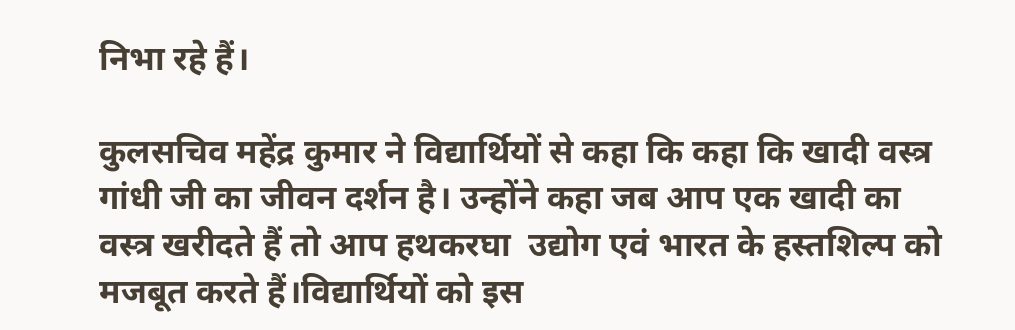निभा रहे हैं।

कुलसचिव महेंद्र कुमार ने विद्यार्थियों से कहा कि कहा कि खादी वस्त्र गांधी जी का जीवन दर्शन है। उन्होंने कहा जब आप एक खादी का वस्त्र खरीदते हैं तो आप हथकरघा  उद्योग एवं भारत के हस्तशिल्प को मजबूत करते हैं।विद्यार्थियों को इस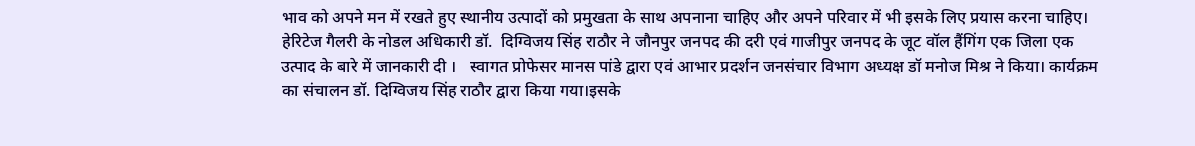भाव को अपने मन में रखते हुए स्थानीय उत्पादों को प्रमुखता के साथ अपनाना चाहिए और अपने परिवार में भी इसके लिए प्रयास करना चाहिए। हेरिटेज गैलरी के नोडल अधिकारी डॉ.  दिग्विजय सिंह राठौर ने जौनपुर जनपद की दरी एवं गाजीपुर जनपद के जूट वॉल हैंगिंग एक जिला एक उत्पाद के बारे में जानकारी दी ।   स्वागत प्रोफेसर मानस पांडे द्वारा एवं आभार प्रदर्शन जनसंचार विभाग अध्यक्ष डॉ मनोज मिश्र ने किया। कार्यक्रम का संचालन डॉ. दिग्विजय सिंह राठौर द्वारा किया गया।इसके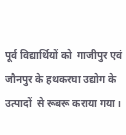पूर्व विद्यार्थियों को  गाजीपुर एवं जौनपुर के हथकरघा उद्योग के उत्पादों  से रूबरू कराया गया।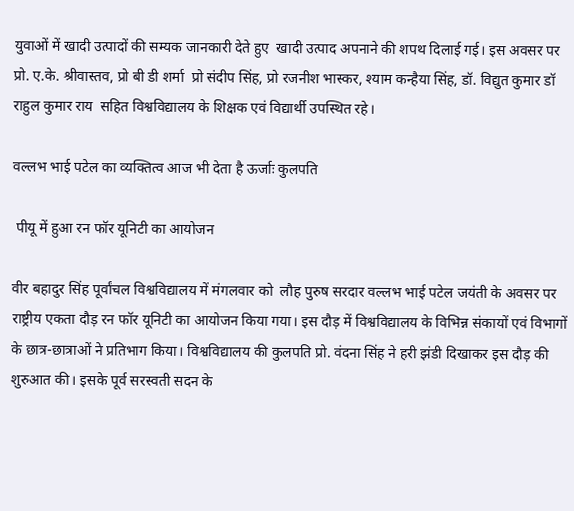युवाओं में खादी उत्पादों की सम्यक जानकारी देते हुए  खादी उत्पाद अपनाने की शपथ दिलाई गई। इस अवसर पर प्रो. ए.के. श्रीवास्तव, प्रो बी डी शर्मा  प्रो संदीप सिंह, प्रो रजनीश भास्कर, श्याम कन्हैया सिंह, डॉ. विद्युत कुमार डॉ राहुल कुमार राय  सहित विश्वविद्यालय के शिक्षक एवं विद्यार्थी उपस्थित रहे।

वल्लभ भाई पटेल का व्यक्तित्व आज भी देता है ऊर्जाः कुलपति

 पीयू में हुआ रन फॉर यूनिटी का आयोजन

वीर बहादुर सिंह पूर्वांचल विश्वविद्यालय में मंगलवार को  लौह पुरुष सरदार वल्लभ भाई पटेल जयंती के अवसर पर राष्ट्रीय एकता दौड़ रन फॉर यूनिटी का आयोजन किया गया। इस दौड़ में विश्वविद्यालय के विभिन्न संकायों एवं विभागों के छात्र-छात्राओं ने प्रतिभाग किया। विश्वविद्यालय की कुलपति प्रो. वंदना सिंह ने हरी झंडी दिखाकर इस दौड़ की शुरुआत की। इसके पूर्व सरस्वती सदन के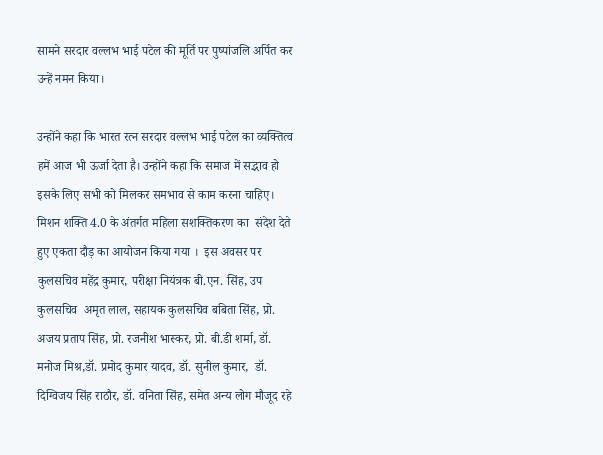सामने सरदार वल्लभ भाई पटेल की मूर्ति पर पुष्पांजलि अर्पित कर उन्हें नमन किया।

उन्होंने कहा कि भारत रत्न सरदार वल्लभ भाई पटेल का व्यक्तित्व हमें आज भी ऊर्जा देता है। उन्होंने कहा कि समाज में सद्भाव हो इसके लिए सभी को मिलकर समभाव से काम करना चाहिए।  मिशन शक्ति 4.0 के अंतर्गत महिला सशक्तिकरण का  संदेश देते हुए एकता दौड़ का आयोजन किया गया ।  इस अवसर पर कुलसचिव महेंद्र कुमार, परीक्षा नियंत्रक बी.एन. सिंह, उप कुलसचिव  अमृत लाल, सहायक कुलसचिव बबिता सिंह, प्रो. अजय प्रताप सिंह, प्रो. रजनीश भास्कर, प्रो. बी.डी शर्मा, डॉ. मनोज मिश्र,डॉ. प्रमोद कुमार यादव, डॉ. सुनील कुमार,  डॉ. दिग्विजय सिंह राठौर, डॉ. वनिता सिंह, समेत अन्य लोग मौजूद रहे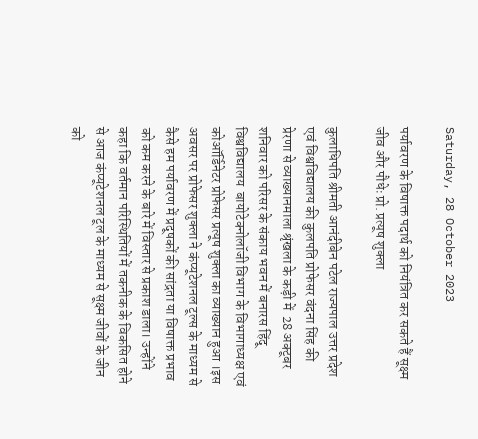Saturday, 28 October 2023

पर्यावरण के विषाक्त पदार्थ को नियंत्रित कर सकते हैं सूक्ष्म जीव और पौधेः प्रो. प्रत्यूष शुक्ला

कुलाधिपति श्रीमती आनंदीबेन पटेल राज्यपाल उत्तर प्रदेश एवं विश्वविद्यालय की कुलपति प्रोफेसर वंदना सिंह की प्रेरणा से व्याख्यानमाला श्रृंखला के कड़ी में  28 अक्टूबर शनिवार को परिसर के संकाय भवन में बनारस हिंदू विश्वविद्यालय  बायोटेक्नोलॉजी विभाग के विभागाध्यक्ष एवं कोऑर्डिनेटर प्रोफेसर प्रत्यूष शुक्ला का व्याख्यान हुआ ।इस अवसर पर प्रोफेसर शुक्ला ने कंप्यूटेशनल टूल्स के माध्यम से कैसे हम पर्यावरण में प्रदूषकों की सांद्रता या विषाक्त प्रभाव को कम करने के बारे में विस्तार से प्रकाश डाला। उन्होंने कहा कि वर्तमान परिस्थितियों में तकनीक के विकसित होने से आज कंप्यूटेशनल टूल के माध्यम से सूक्ष्म जीवों के जीन को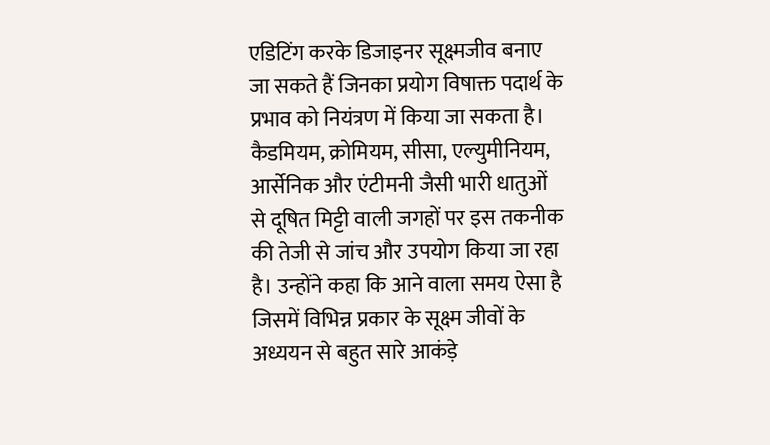एडिटिंग करके डिजाइनर सूक्ष्मजीव बनाए जा सकते हैं जिनका प्रयोग विषाक्त पदार्थ के प्रभाव को नियंत्रण में किया जा सकता है। कैडमियम, क्रोमियम, सीसा, एल्युमीनियम, आर्सेनिक और एंटीमनी जैसी भारी धातुओं से दूषित मिट्टी वाली जगहों पर इस तकनीक की तेजी से जांच और उपयोग किया जा रहा है। उन्होंने कहा कि आने वाला समय ऐसा है जिसमें विभिन्न प्रकार के सूक्ष्म जीवों के अध्ययन से बहुत सारे आकंड़े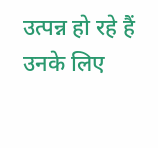उत्पन्न हो रहे हैं उनके लिए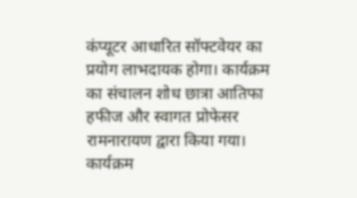कंप्यूटर आधारित सॉफ्टवेयर का प्रयोग लाभदायक होगा। कार्यक्रम का संचालन शोध छात्रा आतिफा हफीज और स्वागत प्रोफेसर रामनारायण द्वारा किया गया। कार्यक्रम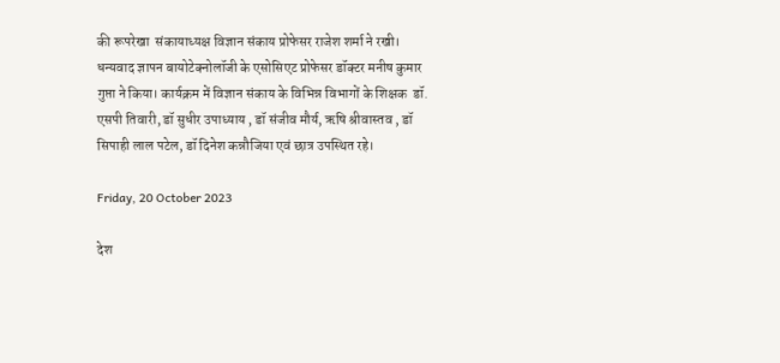की रूपरेखा  संकायाध्यक्ष विज्ञान संकाय प्रोफेसर राजेश शर्मा ने रखी। धन्यवाद ज्ञापन बायोटेक्नोलॉजी के एसोसिएट प्रोफेसर डॉक्टर मनीष कुमार गुप्ता ने किया। कार्यक्रम में विज्ञान संकाय के विभिन्न विभागों के शिक्षक  डॉ. एसपी तिवारी, डॉ सुधीर उपाध्याय , डॉ संजीव मौर्य, ऋषि श्रीवास्तव , डॉ सिपाही लाल पटेल, डॉ दिनेश कन्नौजिया एवं छात्र उपस्थित रहे।

Friday, 20 October 2023

देश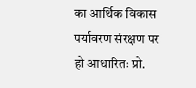का आर्थिक विकास पर्यावरण संरक्षण पर हो आधारितः प्रो.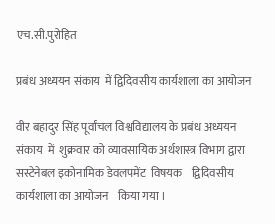एच.सी.पुरोहित

प्रबंध अध्ययन संकाय  में द्विदिवसीय कार्यशाला का आयोजन

वीर बहादुर सिंह पूर्वांचल विश्वविद्यालय के प्रबंध अध्ययन संकाय  में  शुक्रवार को व्यावसायिक अर्थशास्त्र विभाग द्वारा सस्टेनेबल इकोनामिक डेवलपमेंट  विषयक    द्विदिवसीय कार्यशाला का आयोजन    किया गया ।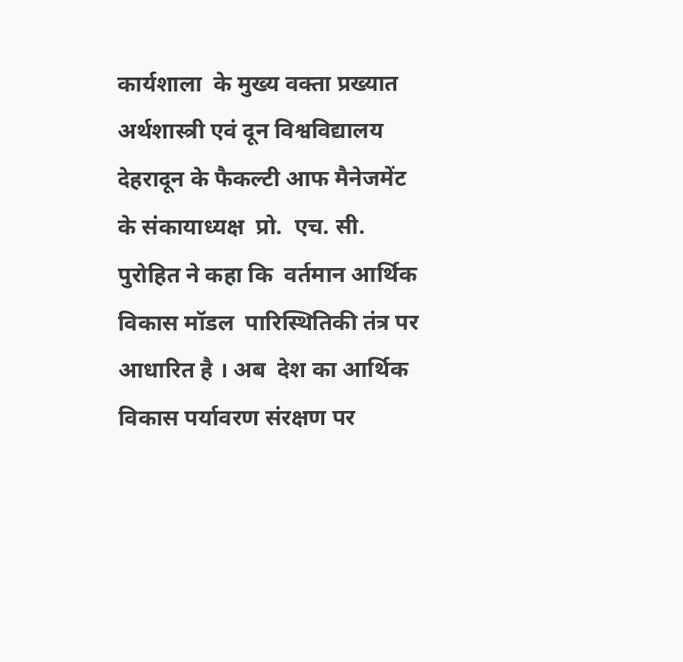कार्यशाला  के मुख्य वक्ता प्रख्यात अर्थशास्त्री एवं दून विश्वविद्यालय देहरादून के फैकल्टी आफ मैनेजमेंट के संकायाध्यक्ष  प्रो.  एच. सी. पुरोहित ने कहा कि  वर्तमान आर्थिक विकास मॉडल  पारिस्थितिकी तंत्र पर आधारित है । अब  देश का आर्थिक विकास पर्यावरण संरक्षण पर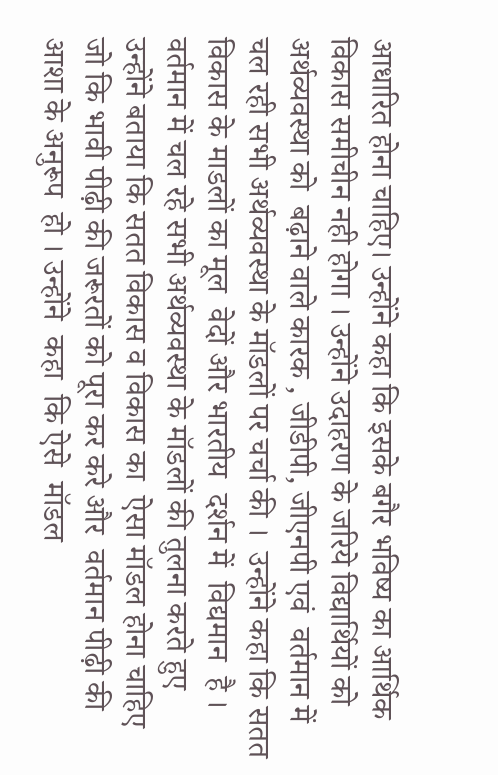आधारित होना चाहिए। उन्होंने कहा कि इसके बगैर भविष्य का आर्थिक विकास समीचीन नही होगा । उन्होंने उदाहरण के जरिये विद्यार्थियों को अर्थव्यवस्था को  बढ़ाने वाले कारक , जीडीपी, जीएनपी एवं  वर्तमान में चल रही सभी अर्थव्यवस्था के मॉडलों पर चर्चा की ।  उन्होंने कहा कि सतत विकास के माडलों का मूल  वेदों और भारतीय  दर्शन में  विद्यमान  है । वर्तमान में चल रहे सभी अर्थव्यवस्था के मॉडलों की तुलना करते हुए  उन्होंने बताया कि सतत विकास व विकास का  ऐसा मॉडल होना चाहिए जो कि भावी पीढ़ी की जरूरतों को पूरा कर करे और  वर्तमान पीढ़ी की आशा के अनुरूप  हो । उन्होंने  कहा  कि ऐसे  मॉडल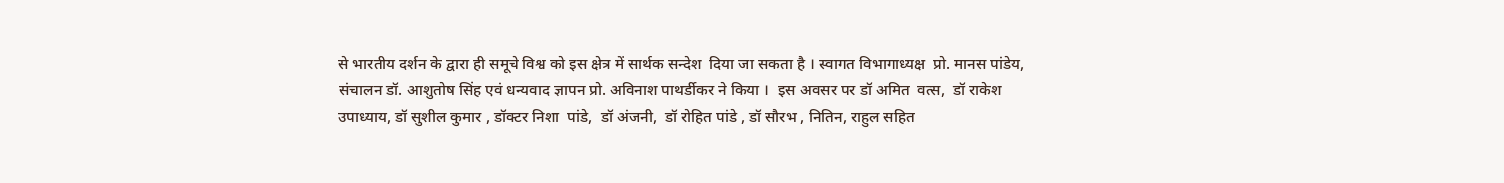से भारतीय दर्शन के द्वारा ही समूचे विश्व को इस क्षेत्र में सार्थक सन्देश  दिया जा सकता है । स्वागत विभागाध्यक्ष  प्रो. मानस पांडेय, संचालन डॉ. आशुतोष सिंह एवं धन्यवाद ज्ञापन प्रो. अविनाश पाथर्डीकर ने किया ।  इस अवसर पर डॉ अमित  वत्स,  डॉ राकेश उपाध्याय, डॉ सुशील कुमार , डॉक्टर निशा  पांडे,  डॉ अंजनी,  डॉ रोहित पांडे , डॉ सौरभ , नितिन, राहुल सहित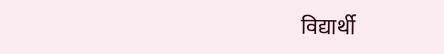विद्यार्थी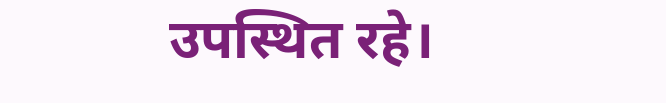उपस्थित रहे।